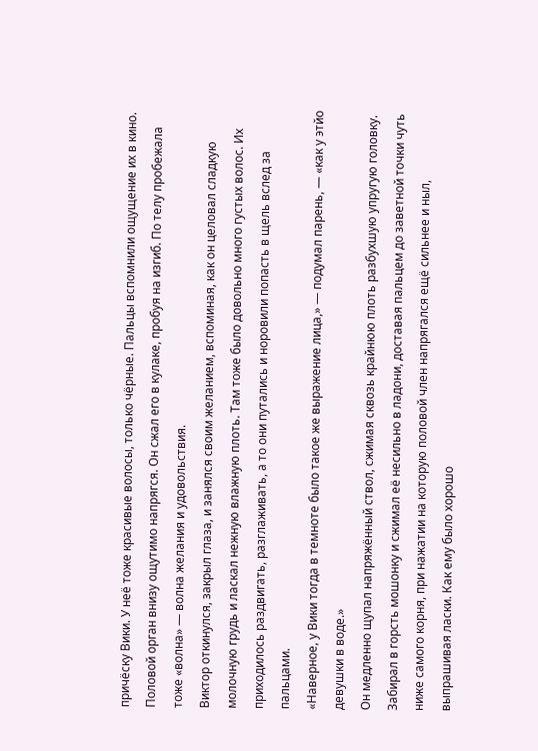причёску Вики. У неё тоже красивые волосы, только чёрные. Пальцы вспомнили ощущение их в кино. Половой орган внизу ощутимо напрягся. Он сжал его в кулаке, пробуя на изгиб. По телу пробежала тоже «волна» — волна желания и удовольствия.
Виктор откинулся, закрыл глаза, и занялся своим желанием, вспоминая, как он целовал сладкую молочную грудь и ласкал нежную влажную плоть. Там тоже было довольно много густых волос. Их приходилось раздвигать, разглаживать, а то они путались и норовили попасть в щель вслед за пальцами.
«Наверное, у Вики тогда в темноте было такое же выражение лица,» — подумал парень, — «как у этйо девушки в воде.»
Он медленно щупал напряжённый ствол, сжимая сквозь крайнюю плоть разбухшую упругую головку. Забирал в горсть мошонку и сжимал её несильно в ладони, доставая пальцем до заветной точки чуть ниже самого корня, при нажатии на которую половой член напрягался ещё сильнее и ныл, выпрашивая ласки. Как ему было хорошо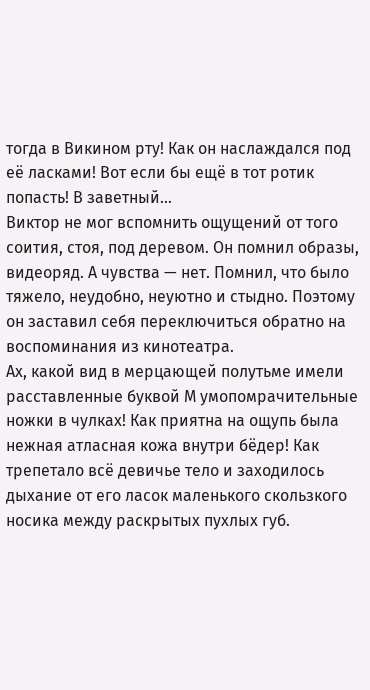тогда в Викином рту! Как он наслаждался под её ласками! Вот если бы ещё в тот ротик попасть! В заветный...
Виктор не мог вспомнить ощущений от того соития, стоя, под деревом. Он помнил образы, видеоряд. А чувства — нет. Помнил, что было тяжело, неудобно, неуютно и стыдно. Поэтому он заставил себя переключиться обратно на воспоминания из кинотеатра.
Ах, какой вид в мерцающей полутьме имели расставленные буквой М умопомрачительные ножки в чулках! Как приятна на ощупь была нежная атласная кожа внутри бёдер! Как трепетало всё девичье тело и заходилось дыхание от его ласок маленького скользкого носика между раскрытых пухлых губ.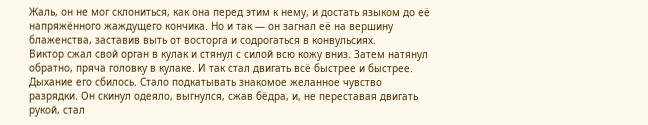Жаль, он не мог склониться, как она перед этим к нему, и достать языком до её напряжённого жаждущего кончика. Но и так — он загнал её на вершину блаженства, заставив выть от восторга и содрогаться в конвульсиях.
Виктор сжал свой орган в кулак и стянул с силой всю кожу вниз. Затем натянул обратно, пряча головку в кулаке. И так стал двигать всё быстрее и быстрее. Дыхание его сбилось. Стало подкатывать знакомое желанное чувство разрядки. Он скинул одеяло, выгнулся, сжав бёдра, и, не переставая двигать рукой, стал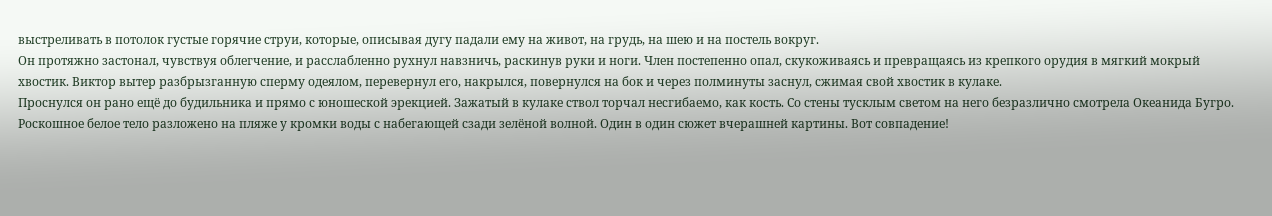выстреливать в потолок густые горячие струи, которые, описывая дугу падали ему на живот, на грудь, на шею и на постель вокруг.
Он протяжно застонал, чувствуя облегчение, и расслабленно рухнул навзничь, раскинув руки и ноги. Член постепенно опал, скукоживаясь и превращаясь из крепкого орудия в мягкий мокрый хвостик. Виктор вытер разбрызганную сперму одеялом, перевернул его, накрылся, повернулся на бок и через полминуты заснул, сжимая свой хвостик в кулаке.
Проснулся он рано ещё до будильника и прямо с юношеской эрекцией. Зажатый в кулаке ствол торчал несгибаемо, как кость. Со стены тусклым светом на него безразлично смотрела Океанида Бугро. Роскошное белое тело разложено на пляже у кромки воды с набегающей сзади зелёной волной. Один в один сюжет вчерашней картины. Вот совпадение!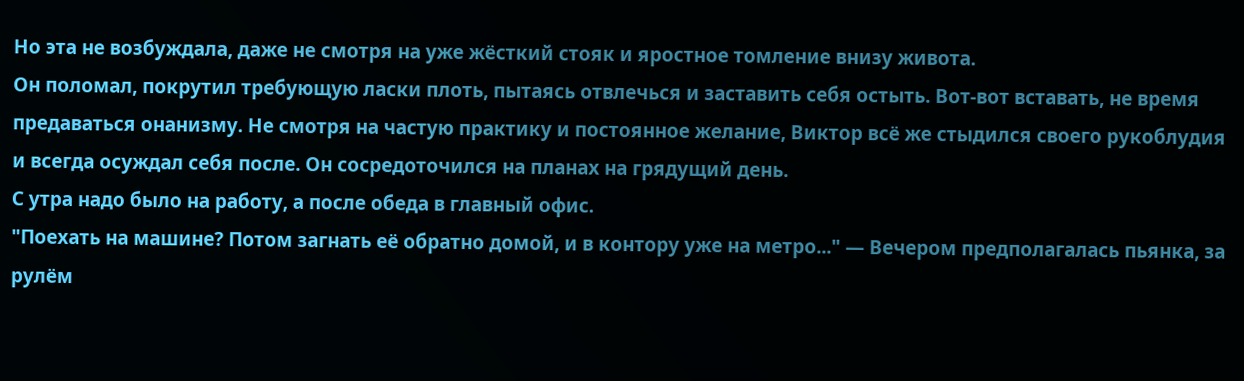Но эта не возбуждала, даже не смотря на уже жёсткий стояк и яростное томление внизу живота.
Он поломал, покрутил требующую ласки плоть, пытаясь отвлечься и заставить себя остыть. Вот-вот вставать, не время предаваться онанизму. Не смотря на частую практику и постоянное желание, Виктор всё же стыдился своего рукоблудия и всегда осуждал себя после. Он сосредоточился на планах на грядущий день.
С утра надо было на работу, а после обеда в главный офис.
"Поехать на машине? Потом загнать её обратно домой, и в контору уже на метро..." — Вечером предполагалась пьянка, за рулём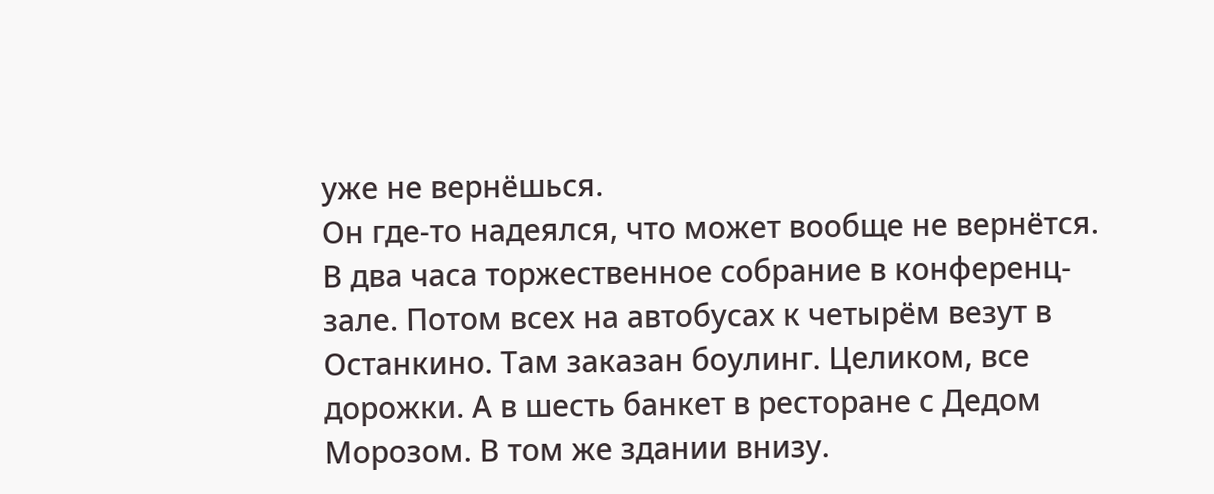уже не вернёшься.
Он где-то надеялся, что может вообще не вернётся. В два часа торжественное собрание в конференц-зале. Потом всех на автобусах к четырём везут в Останкино. Там заказан боулинг. Целиком, все дорожки. А в шесть банкет в ресторане с Дедом Морозом. В том же здании внизу.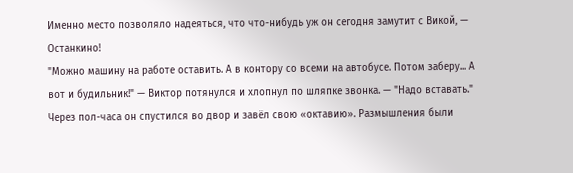Именно место позволяло надеяться, что что-нибудь уж он сегодня замутит с Викой, — Останкино!
"Можно машину на работе оставить. А в контору со всеми на автобусе. Потом заберу... А вот и будильник!" — Виктор потянулся и хлопнул по шляпке звонка. — "Надо вставать."
Через пол-часа он спустился во двор и завёл свою «октавию». Размышления были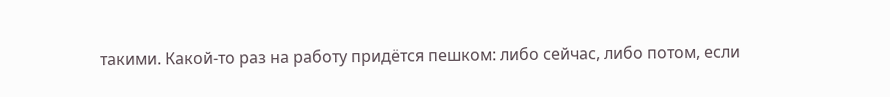такими. Какой-то раз на работу придётся пешком: либо сейчас, либо потом, если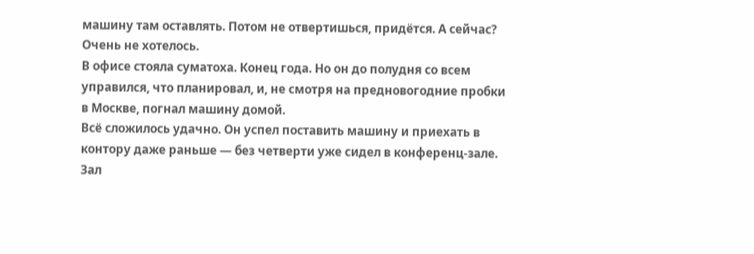машину там оставлять. Потом не отвертишься, придётся. А сейчас? Очень не хотелось.
В офисе стояла суматоха. Конец года. Но он до полудня со всем управился, что планировал, и, не смотря на предновогодние пробки в Москве, погнал машину домой.
Всё сложилось удачно. Он успел поставить машину и приехать в контору даже раньше — без четверти уже сидел в конференц-зале.
Зал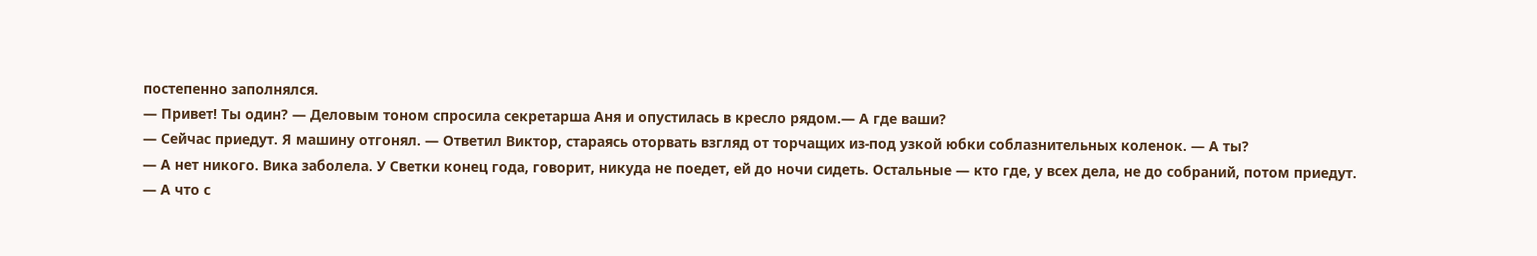постепенно заполнялся.
— Привет! Ты один? — Деловым тоном спросила секретарша Аня и опустилась в кресло рядом.— А где ваши?
— Сейчас приедут. Я машину отгонял. — Ответил Виктор, стараясь оторвать взгляд от торчащих из-под узкой юбки соблазнительных коленок. — А ты?
— А нет никого. Вика заболела. У Светки конец года, говорит, никуда не поедет, ей до ночи сидеть. Остальные — кто где, у всех дела, не до собраний, потом приедут.
— А что с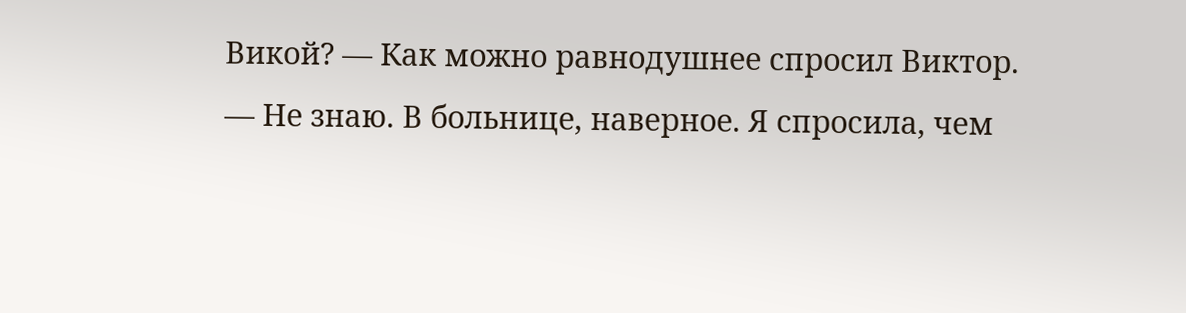Викой? — Как можно равнодушнее спросил Виктор.
— Не знаю. В больнице, наверное. Я спросила, чем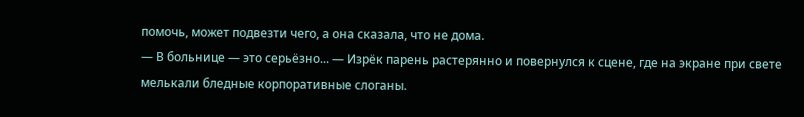помочь, может подвезти чего, а она сказала, что не дома.
— В больнице — это серьёзно... — Изрёк парень растерянно и повернулся к сцене, где на экране при свете мелькали бледные корпоративные слоганы.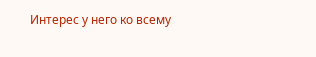Интерес у него ко всему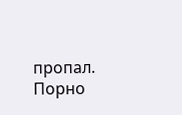пропал.
Порно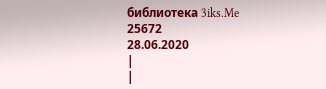библиотека 3iks.Me
25672
28.06.2020
|
|